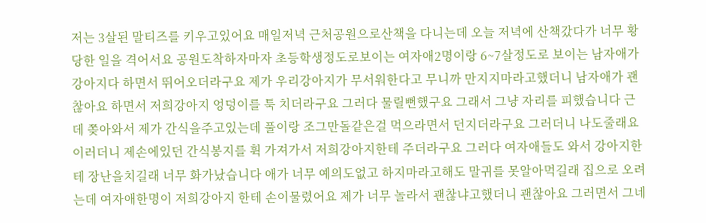저는 3살된 말티즈를 키우고있어요 매일저녁 근처공원으로산책을 다니는데 오늘 저녁에 산책갔다가 너무 황당한 일을 격어서요 공원도착하자마자 초등학생정도로보이는 여자애2명이랑 6~7살정도로 보이는 남자애가 강아지다 하면서 뛰어오더라구요 제가 우리강아지가 무서워한다고 무니까 만지지마라고했더니 남자애가 괜찮아요 하면서 저희강아지 엉덩이를 툭 치더라구요 그러다 물릴뻔했구요 그래서 그냥 자리를 피했습니다 근데 쫒아와서 제가 간식을주고있는데 풀이랑 조그만돌같은걸 먹으라면서 던지더라구요 그러더니 나도줄래요이러더니 제손에있던 간식봉지를 휙 가져가서 저희강아지한테 주더라구요 그러다 여자애들도 와서 강아지한테 장난을치길래 너무 화가났습니다 애가 너무 예의도없고 하지마라고해도 말귀를 못알아먹길래 집으로 오려는데 여자애한명이 저희강아지 한테 손이물렸어요 제가 너무 놀라서 괜찮냐고했더니 괜찮아요 그러면서 그네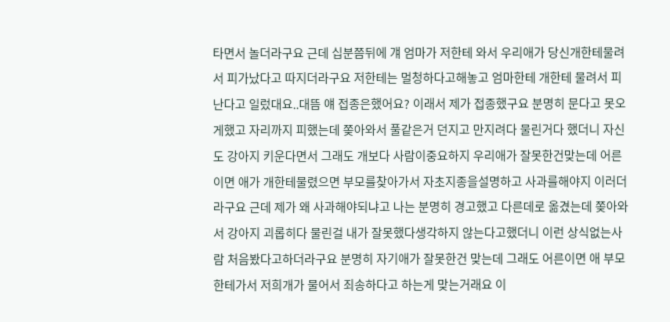타면서 놀더라구요 근데 십분쯤뒤에 걔 엄마가 저한테 와서 우리애가 당신개한테물려서 피가났다고 따지더라구요 저한테는 멀청하다고해놓고 엄마한테 개한테 물려서 피난다고 일렀대요..대뜸 얘 접종은했어요? 이래서 제가 접종했구요 분명히 문다고 못오게했고 자리까지 피했는데 쫒아와서 풀같은거 던지고 만지려다 물린거다 했더니 자신도 강아지 키운다면서 그래도 개보다 사람이중요하지 우리애가 잘못한건맞는데 어른이면 애가 개한테물렸으면 부모를찾아가서 자초지종을설명하고 사과를해야지 이러더라구요 근데 제가 왜 사과해야되냐고 나는 분명히 경고했고 다른데로 옮겼는데 쫒아와서 강아지 괴롭히다 물린걸 내가 잘못했다생각하지 않는다고했더니 이런 상식없는사람 처음봤다고하더라구요 분명히 자기애가 잘못한건 맞는데 그래도 어른이면 애 부모한테가서 저희개가 물어서 죄송하다고 하는게 맞는거래요 이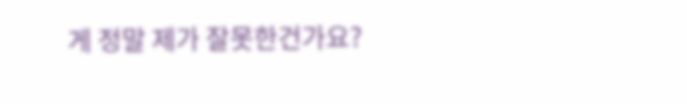게 정말 제가 잘못한건가요?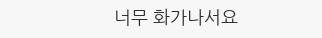너무 화가나서요